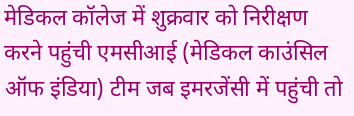मेडिकल कॉलेज में शुक्रवार को निरीक्षण करने पहुंची एमसीआई (मेडिकल काउंसिल ऑफ इंडिया) टीम जब इमरजेंसी में पहुंची तो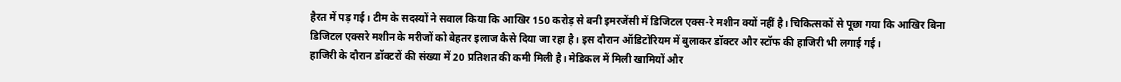हैरत में पड़ गई। टीम के सदस्यों ने सवाल किया कि आखिर 150 करोड़ से बनी इमरजेंसी में डिजिटल एक्स-रे मशीन क्यों नहीं है। चिकित्सकों से पूछा गया कि आखिर बिना डिजिटल एक्सरे मशीन के मरीजों को बेहतर इलाज कैसे दिया जा रहा है। इस दौरान ऑडिटोरियम में बुलाकर डॉक्टर और स्टॉफ की हाजिरी भी लगाई गई।
हाजिरी के दौरान डॉक्टरों की संख्या में 20 प्रतिशत की कमी मिली है। मेडिकल में मिली खामियों और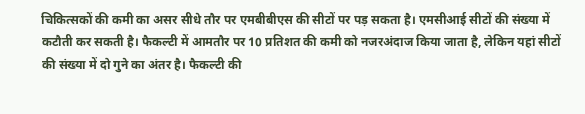चिकित्सकों की कमी का असर सीधे तौर पर एमबीबीएस की सीटों पर पड़ सकता है। एमसीआई सीटों की संख्या में कटौती कर सकती है। फैकल्टी में आमतौर पर 10 प्रतिशत की कमी को नजरअंदाज किया जाता है, लेकिन यहां सीटों की संख्या में दो गुने का अंतर है। फैकल्टी की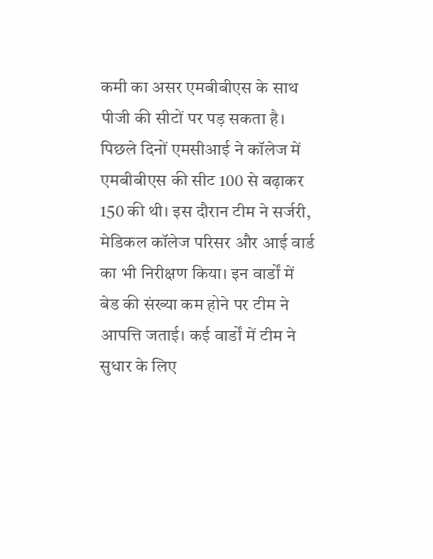कमी का असर एमबीबीएस के साथ पीजी की सीटों पर पड़ सकता है। पिछले दिनों एमसीआई ने कॉलेज में एमबीबीएस की सीट 100 से बढ़ाकर 150 की थी। इस दौरान टीम ने सर्जरी, मेडिकल कॉलेज परिसर और आई वार्ड का भी निरीक्षण किया। इन वार्डों में बेड की संख्या कम होने पर टीम ने आपत्ति जताई। कई वार्डों में टीम ने सुधार के लिए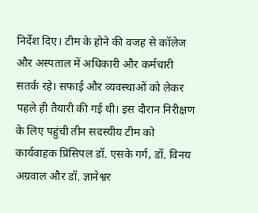निर्देश दिए। टीम के होने की वजह से कॉलेज और अस्पताल में अधिकारी और कर्मचारी सतर्क रहे। सफाई और व्यवस्थाओं को लेकर पहले ही तैयारी की गई थी। इस दौरान निरीक्षण के लिए पहुंची तीन सदस्यीय टीम को कार्यवाहक प्रिंसिपल डॉ. एसके गर्ग, डॉ. विनय अग्रवाल और डॉ. ज्ञानेश्वर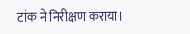टांक ने निरीक्षण कराया।